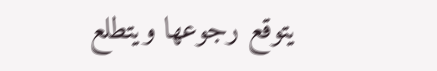يتوقع رجوعها ويتطلع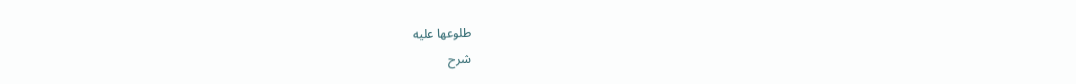طلوعها عليه
شرح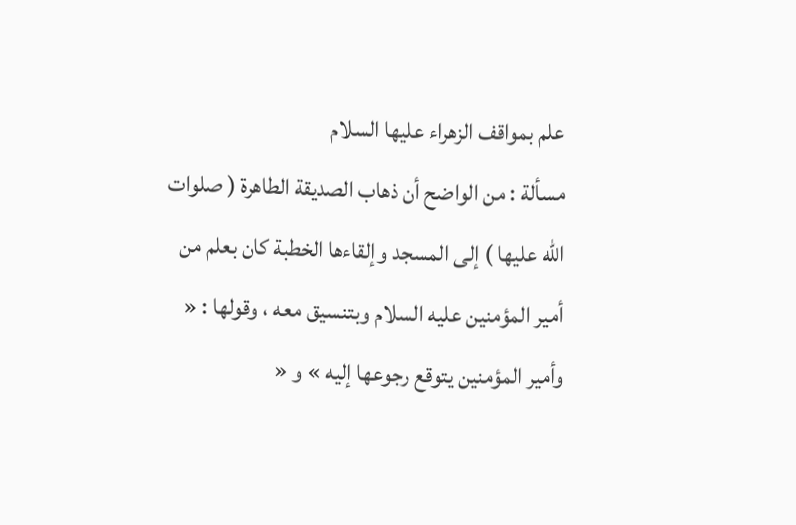علم بمواقف الزهراء عليها السلام
مسألة : من الواضح أن ذهاب الصديقة الطاهرة ( صلوات الله عليها ) إلى المسجد وإلقاءها الخطبة كان بعلم من أمير المؤمنين عليه السلام وبتنسيق معه ، وقولها : « وأمير المؤمنين يتوقع رجوعها إليه » و «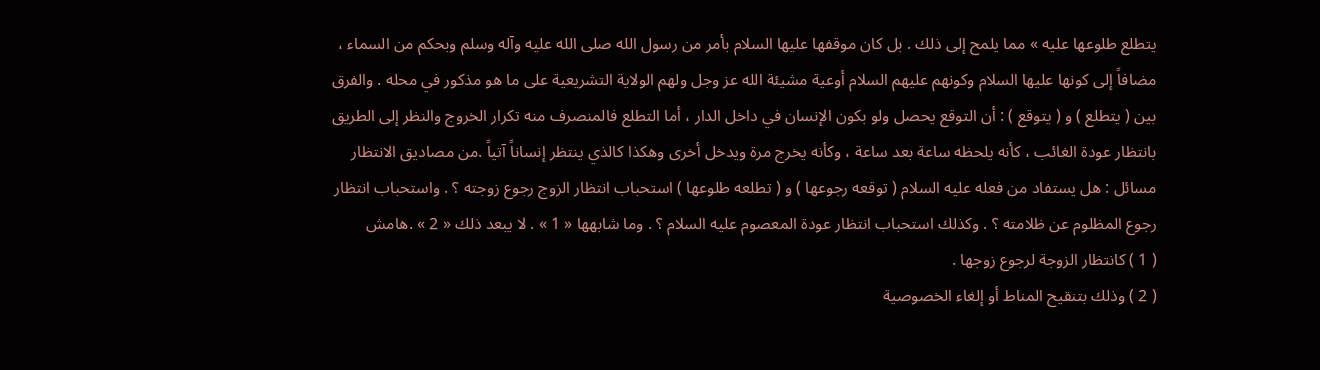يتطلع طلوعها عليه » مما يلمح إلى ذلك . بل كان موقفها عليها السلام بأمر من رسول الله صلى الله عليه وآله وسلم وبحكم من السماء ، مضافاً إلى كونها عليها السلام وكونهم عليهم السلام أوعية مشيئة الله عز وجل ولهم الولاية التشريعية على ما هو مذكور في محله . والفرق بين ( يتطلع ) و ( يتوقع ) : أن التوقع يحصل ولو بكون الإنسان في داخل الدار ، أما التطلع فالمنصرف منه تكرار الخروج والنظر إلى الطريق بانتظار عودة الغائب ، كأنه يلحظه ساعة بعد ساعة ، وكأنه يخرج مرة ويدخل أخرى وهكذا كالذي ينتظر إنساناً آتياً .من مصاديق الانتظار
مسائل : هل يستفاد من فعله عليه السلام ( توقعه رجوعها ) و ( تطلعه طلوعها ) استحباب انتظار الزوج رجوع زوجته ؟ . واستحباب انتظار رجوع المظلوم عن ظلامته ؟ . وكذلك استحباب انتظار عودة المعصوم عليه السلام ؟ . وما شابهها « 1 » . لا يبعد ذلك « 2 » .هامش
( 1 ) كانتظار الزوجة لرجوع زوجها .
( 2 ) وذلك بتنقيح المناط أو إلغاء الخصوصية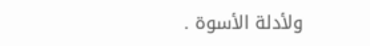ولأدلة الأسوة .